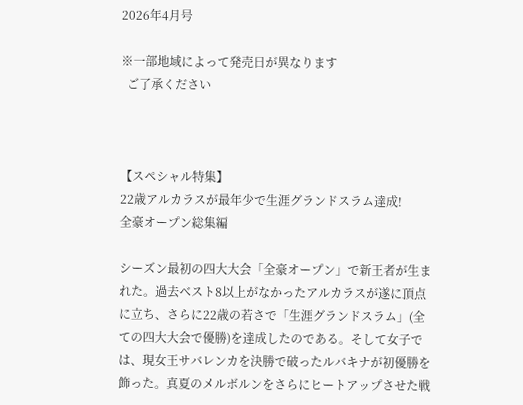2026年4月号

※一部地域によって発売日が異なります
  ご了承ください



【スペシャル特集】
22歳アルカラスが最年少で生涯グランドスラム達成!
全豪オープン総集編

シーズン最初の四大大会「全豪オープン」で新王者が生まれた。過去ベスト8以上がなかったアルカラスが遂に頂点に立ち、さらに22歳の若さで「生涯グランドスラム」(全ての四大大会で優勝)を達成したのである。そして女子では、現女王サバレンカを決勝で破ったルバキナが初優勝を飾った。真夏のメルボルンをさらにヒートアップさせた戦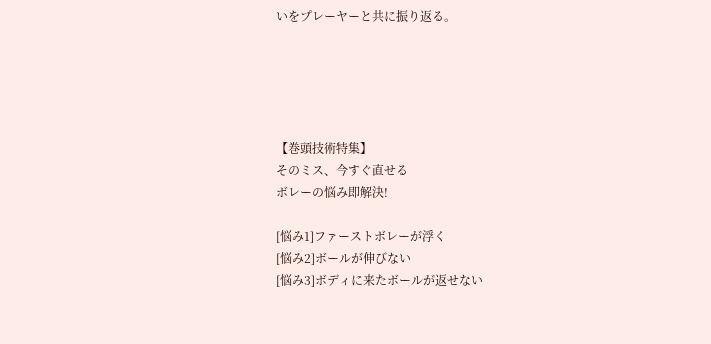いをプレーヤーと共に振り返る。





【巻頭技術特集】
そのミス、今すぐ直せる
ボレーの悩み即解決!

[悩み1]ファーストボレーが浮く
[悩み2]ボールが伸びない
[悩み3]ボディに来たボールが返せない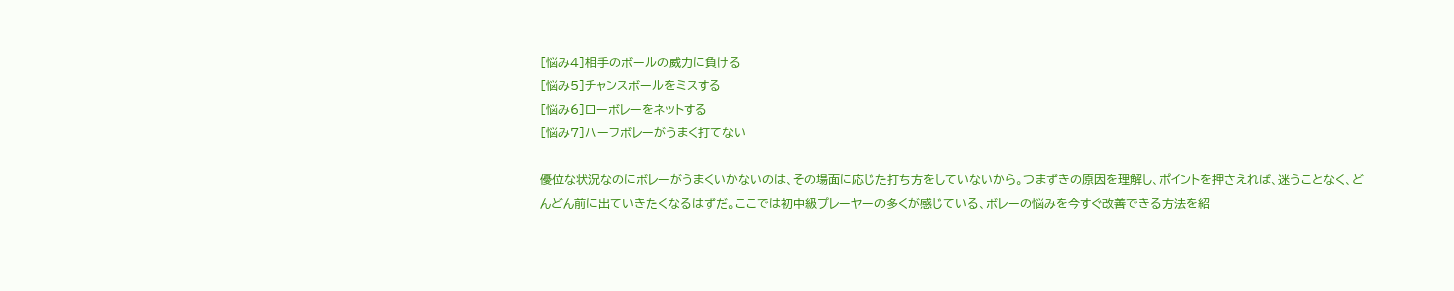[悩み4]相手のボールの威力に負ける
[悩み5]チャンスボールをミスする
[悩み6]ローボレーをネットする
[悩み7]ハーフボレーがうまく打てない

優位な状況なのにボレーがうまくいかないのは、その場面に応じた打ち方をしていないから。つまずきの原因を理解し、ポイントを押さえれば、迷うことなく、どんどん前に出ていきたくなるはずだ。ここでは初中級プレーヤーの多くが感じている、ボレーの悩みを今すぐ改善できる方法を紹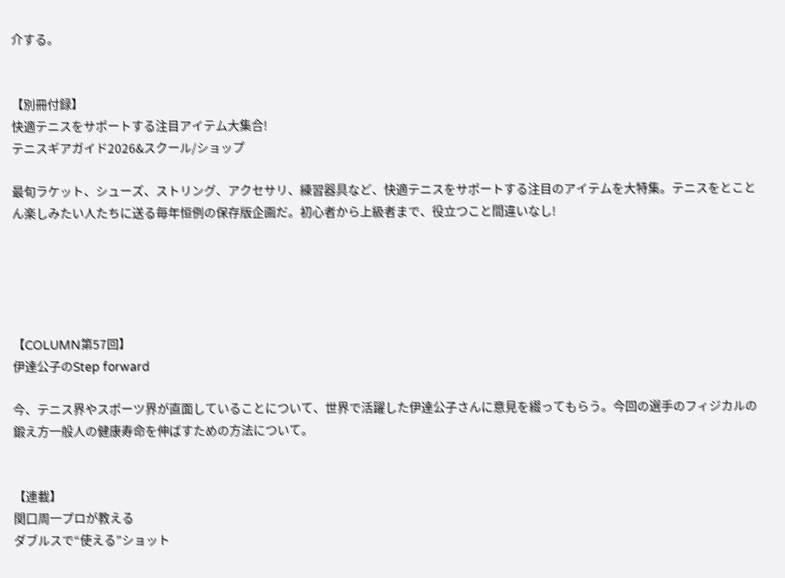介する。


【別冊付録】
快適テニスをサポートする注目アイテム大集合!
テニスギアガイド2026&スクール/ショップ

最旬ラケット、シューズ、ストリング、アクセサリ、練習器具など、快適テニスをサポートする注目のアイテムを大特集。テニスをとことん楽しみたい人たちに送る毎年恒例の保存版企画だ。初心者から上級者まで、役立つこと間違いなし!





【COLUMN第57回】
伊達公子のStep forward

今、テニス界やスポーツ界が直面していることについて、世界で活躍した伊達公子さんに意見を綴ってもらう。今回の選手のフィジカルの鍛え方一般人の健康寿命を伸ばすための方法について。


【連載】
関口周一プロが教える
ダブルスで“使える”ショット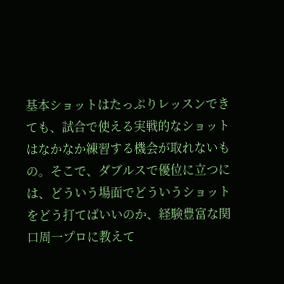基本ショットはたっぷりレッスンできても、試合で使える実戦的なショットはなかなか練習する機会が取れないもの。そこで、ダブルスで優位に立つには、どういう場面でどういうショットをどう打てばいいのか、経験豊富な関口周一プロに教えて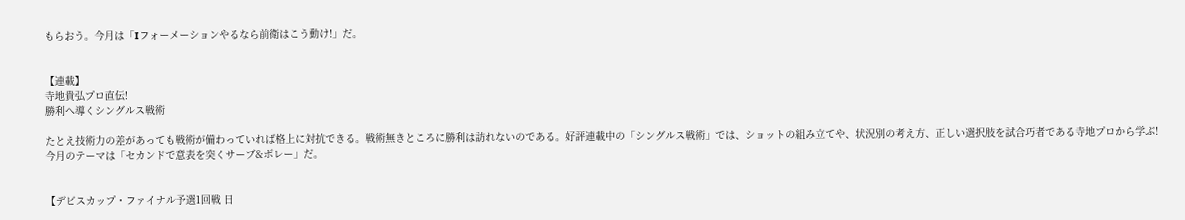もらおう。今月は「Iフォーメーションやるなら前衛はこう動け!」だ。


【連載】
寺地貴弘プロ直伝!
勝利へ導くシングルス戦術

たとえ技術力の差があっても戦術が備わっていれば格上に対抗できる。戦術無きところに勝利は訪れないのである。好評連載中の「シングルス戦術」では、ショットの組み立てや、状況別の考え方、正しい選択肢を試合巧者である寺地プロから学ぶ!今月のテーマは「セカンドで意表を突くサーブ&ボレー」だ。


【デビスカップ・ファイナル予選1回戦 日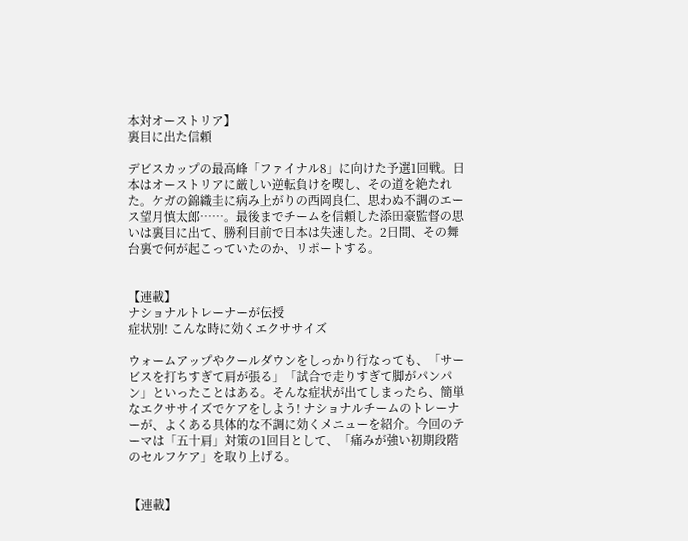本対オーストリア】
裏目に出た信頼

デビスカップの最高峰「ファイナル8」に向けた予選1回戦。日本はオーストリアに厳しい逆転負けを喫し、その道を絶たれた。ケガの錦織圭に病み上がりの西岡良仁、思わぬ不調のエース望月慎太郎……。最後までチームを信頼した添田豪監督の思いは裏目に出て、勝利目前で日本は失速した。2日間、その舞台裏で何が起こっていたのか、リポートする。


【連載】
ナショナルトレーナーが伝授
症状別! こんな時に効くエクササイズ

ウォームアップやクールダウンをしっかり行なっても、「サービスを打ちすぎて肩が張る」「試合で走りすぎて脚がパンパン」といったことはある。そんな症状が出てしまったら、簡単なエクササイズでケアをしよう! ナショナルチームのトレーナーが、よくある具体的な不調に効くメニューを紹介。今回のテーマは「五十肩」対策の1回目として、「痛みが強い初期段階のセルフケア」を取り上げる。


【連載】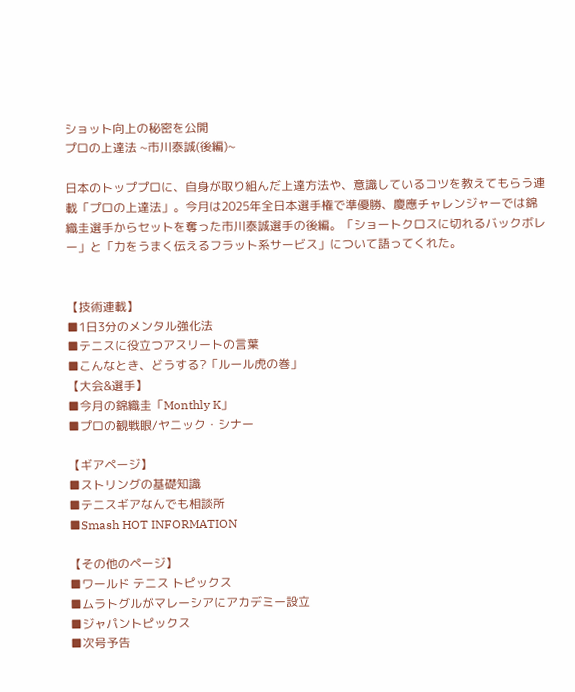ショット向上の秘密を公開
プロの上達法 ~市川泰誠(後編)~

日本のトッププロに、自身が取り組んだ上達方法や、意識しているコツを教えてもらう連載「プロの上達法」。今月は2025年全日本選手権で準優勝、慶應チャレンジャーでは錦織圭選手からセットを奪った市川泰誠選手の後編。「ショートクロスに切れるバックボレー」と「力をうまく伝えるフラット系サービス」について語ってくれた。


【技術連載】
■1日3分のメンタル強化法
■テニスに役立つアスリートの言葉
■こんなとき、どうする?「ルール虎の巻」
【大会&選手】
■今月の錦織圭「Monthly K」
■プロの観戦眼/ヤニック・シナー

【ギアページ】
■ストリングの基礎知識
■テニスギアなんでも相談所
■Smash HOT INFORMATION

【その他のページ】
■ワールド テニス トピックス
■ムラトグルがマレーシアにアカデミー設立
■ジャパントピックス
■次号予告